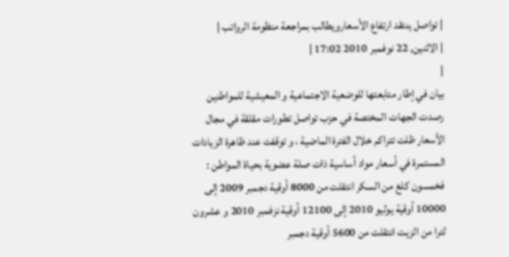| تواصل ينتقد ارتفاع الأسعارويطالب بمراجعة منظومة الرواتب |
| الاثنين, 22 نوفمبر 2010 17:02 |
|
بيان في إطار متابعتها للوضعية الاجتماعية و المعيشية للمواطنين رصدت الجهات المختصة في حزب تواصل تطورات مقلقة في مجال الأسعار ظلت تتراكم خلال الفترة الماضية ، و توقفت عند ظاهرة الزيادات المستمرة في أسعار مواد أساسية ذات صلة عضوية بحياة المواطن : فخمسون كلغ من السكر انتقلت من 8000 أوقية دجمبر 2009 إلى 10000 أوقية يوليو 2010 إلى 12100 أوقية نزفمبر 2010 و عشرون لترا من الزيت انتقلت من 5600 أوقية دجمبر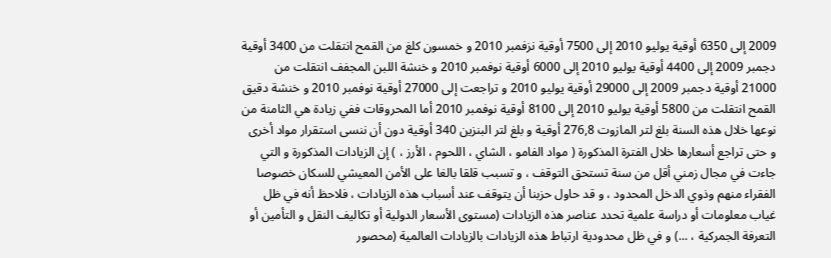2009 إلى 6350 أوقية يوليو 2010 إلى 7500 أوقية نزفمبر 2010 و خمسون كلغ من القمح انتقلت من 3400 أوقية دجمبر 2009 إلى 4400 أوقية يوليو 2010 إلى 6000 أوقية نوفمبر 2010 و خنشة اللبن المجفف انتقلت من 21000 أوقية دجمبر 2009 إلى 29000 أوقية يوليو 2010 و تراجعت إلى 27000 أوقية نوفمبر 2010 و خنشة دقيق القمح انتقلت من 5800 أوقية يوليو 2010 إلى 8100 أوقية نوفمبر 2010 أما المحروقات ففي زيادة هي الثامنة من نوعها خلال هذه السنة بلغ لتر المازوت 276,8 أوقية و بلغ لتر البنزين 340 أوقية دون أن ننسى استقرار مواد أخرى و حتى تراجع أسعارها خلال الفترة المذكورة ( مواد الفامو ، الشاي ، اللحوم ، الأرز ، ) إن الزيادات المذكورة و التي جاءت في مجال زمني أقل من سنة تستحق التوقف ، و تسبب قلقا بالغا على الأمن المعيشي للسكان خصوصا الفقراء منهم وذوي الدخل المحدود ، و قد حاول حزبنا أن يتوقف عند أسباب هذه الزيادات ، فلاحظ أنه في ظل غياب معلومات أو دراسة علمية تحدد عناصر هذه الزيادات (مستوى الأسعار الدولية أو تكاليف النقل و التأمين أو التعرفة الجمركية ، ...) و في ظل محدودية ارتباط هذه الزيادات بالزيادات العالمية (محصور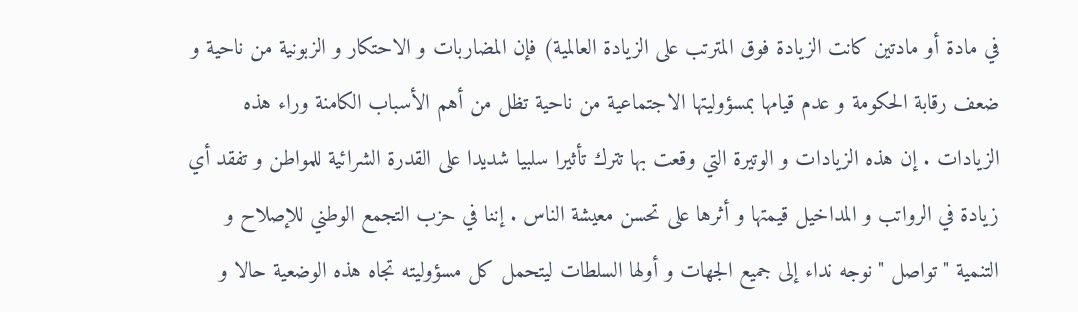في مادة أو مادتين كانت الزيادة فوق المترتب على الزيادة العالمية) فإن المضاربات و الاحتكار و الزبونية من ناحية و ضعف رقابة الحكومة و عدم قيامها بمسؤوليتها الاجتماعية من ناحية تظل من أهم الأسباب الكامنة وراء هذه الزيادات . إن هذه الزيادات و الوتيرة التي وقعت بها تترك تأثيرا سلبيا شديدا على القدرة الشرائية للمواطن و تفقد أي زيادة في الرواتب و المداخيل قيمتها و أثرها على تحسن معيشة الناس . إننا في حزب التجمع الوطني للإصلاح و التنمية " تواصل " نوجه نداء إلى جميع الجهات و أولها السلطات ليتحمل كل مسؤوليته تجاه هذه الوضعية حالا و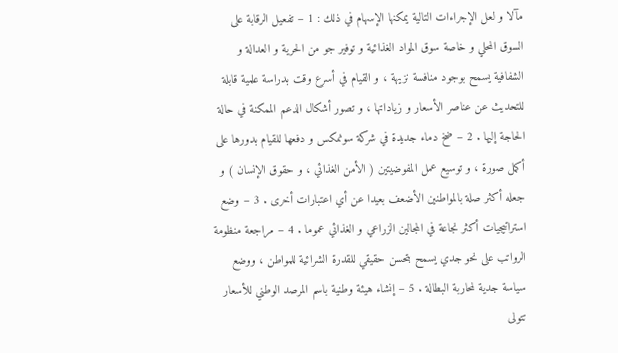مآلا و لعل الإجراءات التالية يمكنها الإسهام في ذلك : 1 – تفعيل الرقابة على السوق المحلي و خاصة سوق المواد الغذائية و توفير جو من الحرية و العدالة و الشفافية يسمح بوجود منافسة نزيهة ، و القيام في أسرع وقت بدراسة علمية قابلة للتحديث عن عناصر الأسعار و زياداتها ، و تصور أشكال الدعم الممكنة في حالة الحاجة إليها . 2 – ضخ دماء جديدة في شركة سونمكس و دفعها للقيام بدورها على أكمل صورة ، و توسيع عمل المفوضيتين ( الأمن الغذائي ، و حقوق الإنسان ) و جعله أكثر صلة بالمواطنين الأضعف بعيدا عن أي اعتبارات أخرى . 3 – وضع استراتيجيات أكثر نجاعة في المجالين الزراعي و الغذائي عموما . 4 – مراجعة منظومة الرواتب على نحو جدي يسمح بتحسن حقيقي للقدرة الشرائية للمواطن ، ووضع سياسة جدية لمحاربة البطالة . 5 – إنشاء هيئة وطنية باسم المرصد الوطني للأسعار تتولى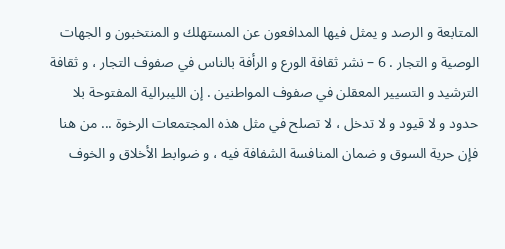المتابعة و الرصد و يمثل فيها المدافعون عن المستهلك و المنتخبون و الجهات الوصية و التجار . 6 – نشر ثقافة الورع و الرأفة بالناس في صفوف التجار ، و ثقافة الترشيد و التسيير المعقلن في صفوف المواطنين . إن الليبرالية المفتوحة بلا حدود و لا قيود و لا تدخل ، لا تصلح في مثل هذه المجتمعات الرخوة ... من هنا فإن حرية السوق و ضمان المنافسة الشفافة فيه ، و ضوابط الأخلاق و الخوف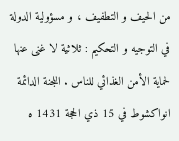من الحيف و التطفيف ، و مسؤولية الدولة في التوجيه و التحكيم : ثلاثية لا غنى عنها لحماية الأمن الغذائي للناس . اللجنة الدائمة انواكشوط في 15 ذي الحجة 1431 ه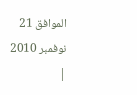الموافق 21 نوفمبر 2010 |